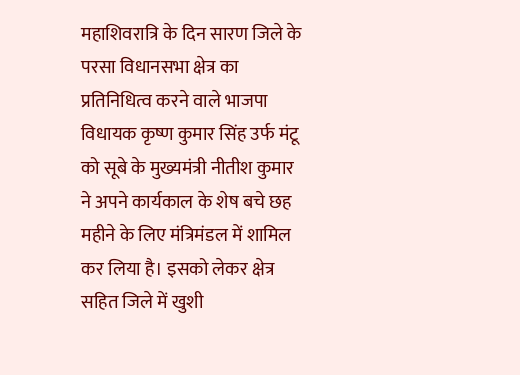महाशिवरात्रि के दिन सारण जिले के परसा विधानसभा क्षेत्र का प्रतिनिधित्व करने वाले भाजपा विधायक कृष्ण कुमार सिंह उर्फ मंटू को सूबे के मुख्यमंत्री नीतीश कुमार ने अपने कार्यकाल के शेष बचे छह महीने के लिए मंत्रिमंडल में शामिल कर लिया है। इसको लेकर क्षेत्र सहित जिले में खुशी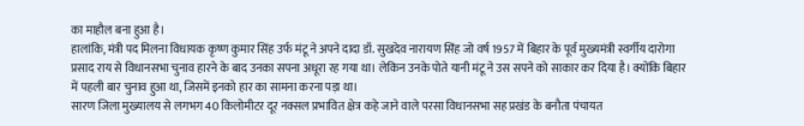का माहौल बना हुआ है।
हालांकि, मंत्री पद मिलना विधायक कृष्ण कुमार सिंह उर्फ मंटू ने अपने दादा डॉ. सुखदेव नारायण सिंह जो वर्ष 1957 में बिहार के पूर्व मुख्यमंत्री स्वर्गीय दारोगा प्रसाद राय से विधानसभा चुनाव हारने के बाद उनका सपना अधूरा रह गया था। लेकिन उनके पोते यानी मंटू ने उस सपने को साकार कर दिया है। क्योंकि बिहार में पहली बार चुनाव हुआ था, जिसमें इनको हार का सामना करना पड़ा था।
सारण जिला मुख्यालय से लगभग 40 किलोमीटर दूर नक्सल प्रभावित क्षेत्र कहे जाने वाले परसा विधानसभा सह प्रखंड के बनौता पंचायत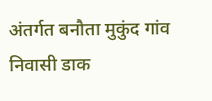अंतर्गत बनौता मुकुंद गांव निवासी डाक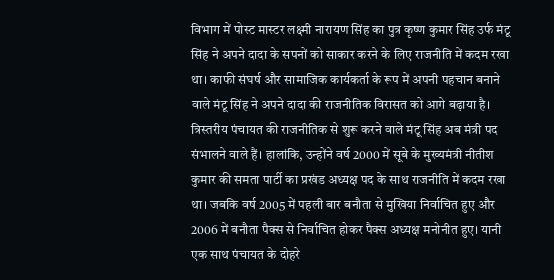विभाग में पोस्ट मास्टर लक्ष्मी नारायण सिंह का पुत्र कृष्ण कुमार सिंह उर्फ मंटू सिंह ने अपने दादा के सपनों को साकार करने के लिए राजनीति में कदम रखा था। काफी संघर्ष और सामाजिक कार्यकर्ता के रूप में अपनी पहचान बनाने वाले मंटू सिंह ने अपने दादा की राजनीतिक विरासत को आगे बढ़ाया है।
त्रिस्तरीय पंचायत की राजनीतिक से शुरू करने वाले मंटू सिंह अब मंत्री पद संभालने वाले हैं। हालांकि, उन्होंने वर्ष 2000 में सूबे के मुख्यमंत्री नीतीश कुमार की समता पार्टी का प्रखंड अध्यक्ष पद के साथ राजनीति में कदम रखा था। जबकि वर्ष 2005 में पहली बार बनौता से मुखिया निर्वाचित हुए और 2006 में बनौता पैक्स से निर्वाचित होकर पैक्स अध्यक्ष मनोनीत हुए। यानी एक साथ पंचायत के दोहरे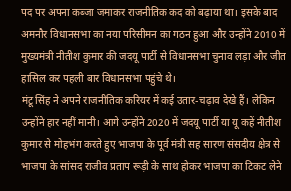पद पर अपना कब्जा जमाकर राजनीतिक कद को बढ़ाया था। इसके बाद अमनौर विधानसभा का नया परिसीमन का गठन हुआ और उन्होंने 2010 में मुख्यमंत्री नीतीश कुमार की जदयू पार्टी से विधानसभा चुनाव लड़ा और जीत हासिल कर पहली बार विधानसभा पहुंचे थे।
मंटू सिंह ने अपने राजनीतिक करियर में कई उतार-चढ़ाव देखे हैं। लेकिन उन्होंने हार नहीं मानी। आगे उन्होंने 2020 में जदयू पार्टी या यू कहें नीतीश कुमार से मोहभंग करते हुए भाजपा के पूर्व मंत्री सह सारण संसदीय क्षेत्र से भाजपा के सांसद राजीव प्रताप रूड़ी के साथ होकर भाजपा का टिकट लेने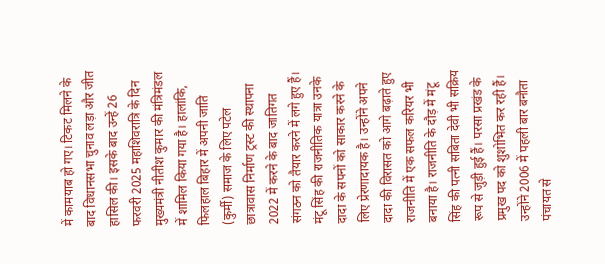में कामयाब हो गए। टिकट मिलने के बाद विधानसभा चुनाव लड़ा और जीत हासिल की। इसके बाद उन्हें 26 फरवरी 2025 महाशिवरात्रि के दिन मुख्यमंत्री नीतीश कुमार की मंत्रिमंडल में शामिल किया गया है। हालांकि, फिलहाल बिहार में अपनी जाति (कुर्मी) समाज के लिए पटेल छात्रावास निर्माण ट्रस्ट की स्थापना 2022 में करने के बाद जातिगत संगठन को तैयार करने में लगे हुए हैं।
मंटू सिंह की राजनीतिक यात्रा उनके दादा के सपनों को साकार करने के लिए प्रेरणादायक है। उन्होंने अपने दादा की विरासत को आगे बढ़ाते हुए राजनीति में एक सफल करियर भी बनाया है। राजनीति के दौड़ में मंटू सिंह की पत्नी सबिता देवी भी सक्रिय रूप से जुड़ी हुई हैं। परसा प्रखंड के प्रमुख पद को शुशोभित कर रही हैं। उन्होंने 2006 में पहली बार बनौता पंचायत से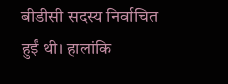बीडीसी सदस्य निर्वाचित हुईं थी। हालांकि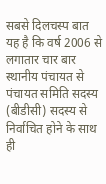सबसे दिलचस्प बात यह है कि वर्ष 2006 से लगातार चार बार स्थानीय पंचायत से पंचायत समिति सदस्य (बीडीसी) सदस्य से निर्वाचित होने के साथ ही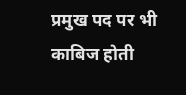प्रमुख पद पर भी काबिज होती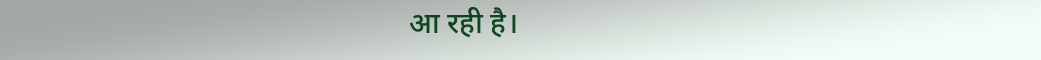आ रही है।